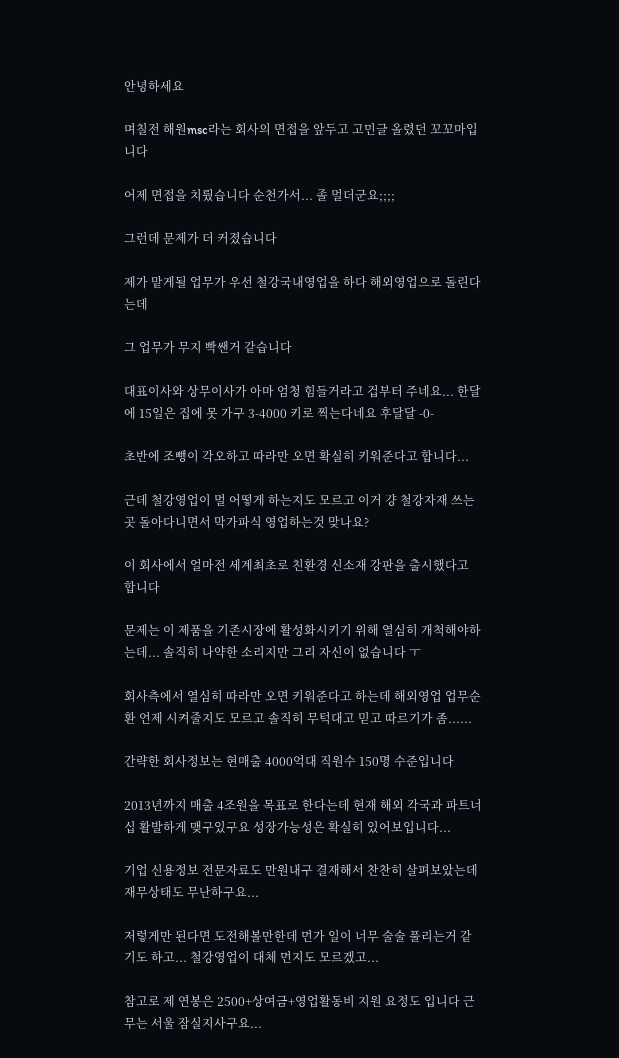안녕하세요

며칠전 해원msc라는 회사의 면접을 앞두고 고민글 올렸던 꼬꼬마입니다

어제 면접을 치뤘습니다 순천가서... 졸 멀더군요;;;;

그런데 문제가 더 커졌습니다

제가 맡게될 업무가 우선 철강국내영업을 하다 해외영업으로 돌린다는데

그 업무가 무지 빡쌘거 같습니다

대표이사와 상무이사가 아마 엄청 힘들거라고 겁부터 주네요... 한달에 15일은 집에 못 가구 3-4000 키로 찍는다네요 후달달 -0-

초반에 조뺑이 각오하고 따라만 오면 확실히 키워준다고 합니다...

근데 철강영업이 멀 어떻게 하는지도 모르고 이거 걍 철강자재 쓰는 곳 돌아다니면서 막가파식 영업하는것 맞나요?

이 회사에서 얼마전 세계최초로 친환경 신소재 강판을 출시했다고 합니다

문제는 이 제품을 기존시장에 활성화시키기 위해 열심히 개척해야하는데... 솔직히 나약한 소리지만 그리 자신이 없습니다 ㅜ

회사측에서 열심히 따라만 오면 키워준다고 하는데 해외영업 업무순환 언제 시켜줄지도 모르고 솔직히 무턱대고 믿고 따르기가 좀......

간략한 회사정보는 현매출 4000억대 직원수 150명 수준입니다

2013년까지 매출 4조원을 목표로 한다는데 현재 해외 각국과 파트너십 활발하게 맺구있구요 성장가능성은 확실히 있어보입니다...

기업 신용정보 전문자료도 만원내구 결재해서 찬찬히 살펴보았는데 재무상태도 무난하구요...

저렇게만 된다면 도전해볼만한데 먼가 일이 너무 술술 풀리는거 같기도 하고... 철강영업이 대체 먼지도 모르겠고...

참고로 제 연봉은 2500+상여금+영업활동비 지원 요정도 입니다 근무는 서울 잠실지사구요...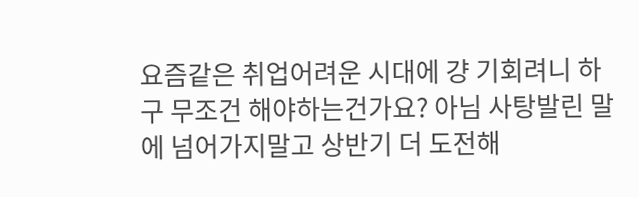요즘같은 취업어려운 시대에 걍 기회려니 하구 무조건 해야하는건가요? 아님 사탕발린 말에 넘어가지말고 상반기 더 도전해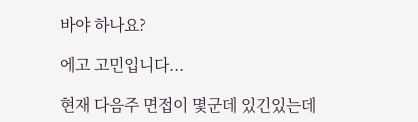바야 하나요?

에고 고민입니다...

현재 다음주 면접이 몇군데 있긴있는데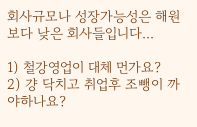회사규모나 성장가능성은 해원보다 낮은 회사들입니다...

1) 철강영업이 대체 먼가요?
2) 걍 닥치고 취업후 조뺑이 까야하나요?